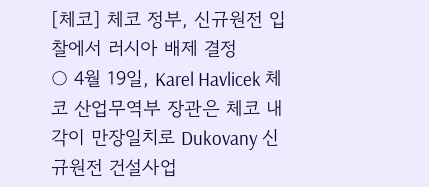[체코] 체코 정부, 신규원전 입찰에서 러시아 배제 결정
○ 4월 19일, Karel Havlicek 체코 산업무역부 장관은 체코 내각이 만장일치로 Dukovany 신규원전 건설사업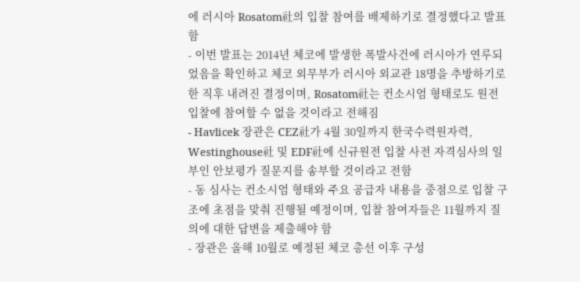에 러시아 Rosatom社의 입찰 참여를 배제하기로 결정했다고 발표함
- 이번 발표는 2014년 체코에 발생한 폭발사건에 러시아가 연루되었음을 확인하고 체코 외무부가 러시아 외교관 18명을 추방하기로 한 직후 내려진 결정이며, Rosatom社는 컨소시엄 형태로도 원전 입찰에 참여할 수 없을 것이라고 전해짐
- Havlicek 장관은 CEZ社가 4월 30일까지 한국수력원자력, Westinghouse社 및 EDF社에 신규원전 입찰 사전 자격심사의 일부인 안보평가 질문지를 송부할 것이라고 전함
- 동 심사는 컨소시엄 형태와 주요 공급자 내용을 중점으로 입찰 구조에 초점을 맞춰 진행될 예정이며, 입찰 참여자들은 11월까지 질의에 대한 답변을 제출해야 함
- 장관은 올해 10월로 예정된 체코 총선 이후 구성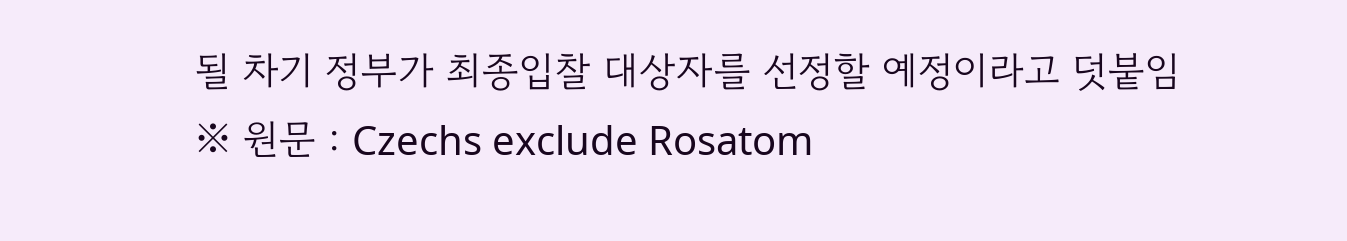될 차기 정부가 최종입찰 대상자를 선정할 예정이라고 덧붙임
※ 원문 : Czechs exclude Rosatom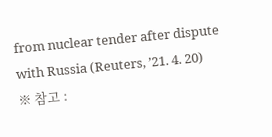from nuclear tender after dispute with Russia (Reuters, ’21. 4. 20)
※ 참고 :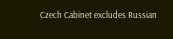Czech Cabinet excludes Russian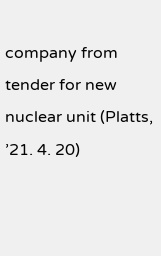company from tender for new nuclear unit (Platts, ’21. 4. 20)